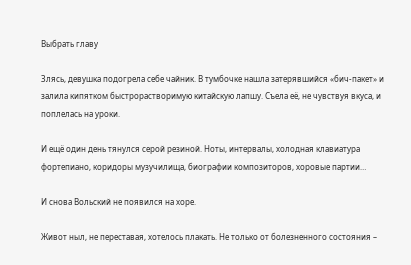Выбрать главу

Злясь, девушка подогрела себе чайник. В тумбочке нашла затерявшийся «бич-пакет» и залила кипятком быстрорастворимую китайскую лапшу. Съела её, не чувствуя вкуса, и поплелась на уроки.

И ещё один день тянулся серой резиной. Ноты, интервалы, холодная клавиатура фортепиано, коридоры музучилища, биографии композиторов, хоровые партии…

И снова Вольский не появился на хоре.

Живот ныл, не переставая, хотелось плакать. Не только от болезненного состояния –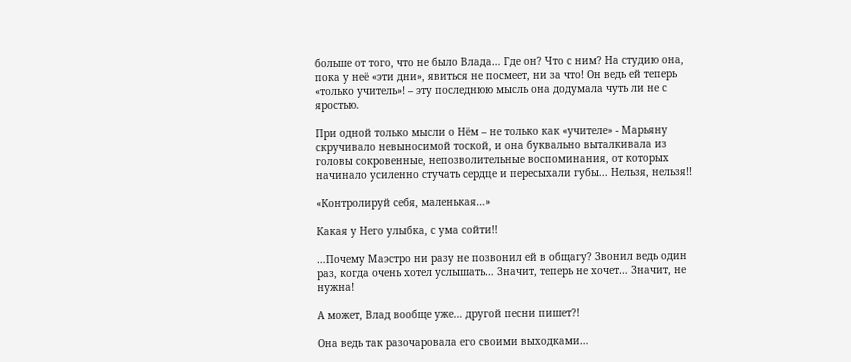больше от того, что не было Влада… Где он? Что с ним? На студию она, пока у неё «эти дни», явиться не посмеет, ни за что! Он ведь ей теперь «только учитель»! – эту последнюю мысль она додумала чуть ли не с яростью.

При одной только мысли о Нём – не только как «учителе» - Марьяну скручивало невыносимой тоской, и она буквально выталкивала из головы сокровенные, непозволительные воспоминания, от которых начинало усиленно стучать сердце и пересыхали губы... Нельзя, нельзя!!

«Контролируй себя, маленькая…»

Какая у Него улыбка, с ума сойти!!

…Почему Маэстро ни разу не позвонил ей в общагу? Звонил ведь один раз, когда очень хотел услышать… Значит, теперь не хочет… Значит, не нужна!

А может, Влад вообще уже… другой песни пишет?!

Она ведь так разочаровала его своими выходками…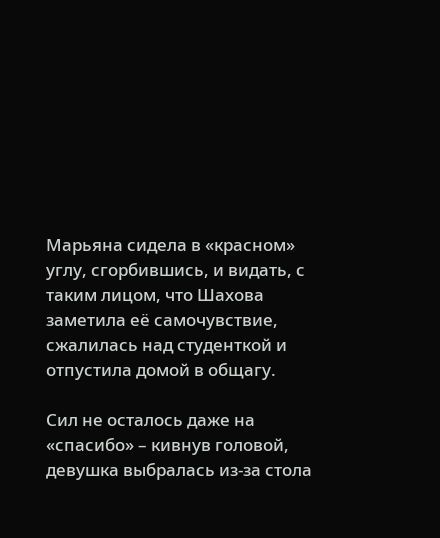Марьяна сидела в «красном» углу, сгорбившись, и видать, с таким лицом, что Шахова заметила её самочувствие, сжалилась над студенткой и отпустила домой в общагу.

Сил не осталось даже на «спасибо» – кивнув головой, девушка выбралась из-за стола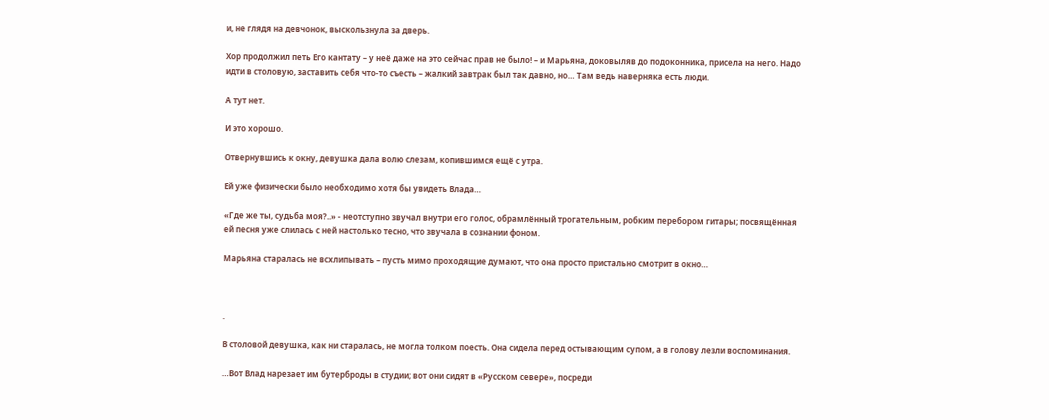и, не глядя на девчонок, выскользнула за дверь.

Хор продолжил петь Его кантату – у неё даже на это сейчас прав не было! – и Марьяна, доковыляв до подоконника, присела на него. Надо идти в столовую, заставить себя что-то съесть – жалкий завтрак был так давно, но… Там ведь наверняка есть люди.

А тут нет.

И это хорошо.

Отвернувшись к окну, девушка дала волю слезам, копившимся ещё с утра.

Ей уже физически было необходимо хотя бы увидеть Влада…

«Где же ты, судьба моя?..» - неотступно звучал внутри его голос, обрамлённый трогательным, робким перебором гитары; посвящённая ей песня уже слилась с ней настолько тесно, что звучала в сознании фоном.

Марьяна старалась не всхлипывать – пусть мимо проходящие думают, что она просто пристально смотрит в окно…



.

В столовой девушка, как ни старалась, не могла толком поесть. Она сидела перед остывающим супом, а в голову лезли воспоминания.

…Вот Влад нарезает им бутерброды в студии; вот они сидят в «Русском севере», посреди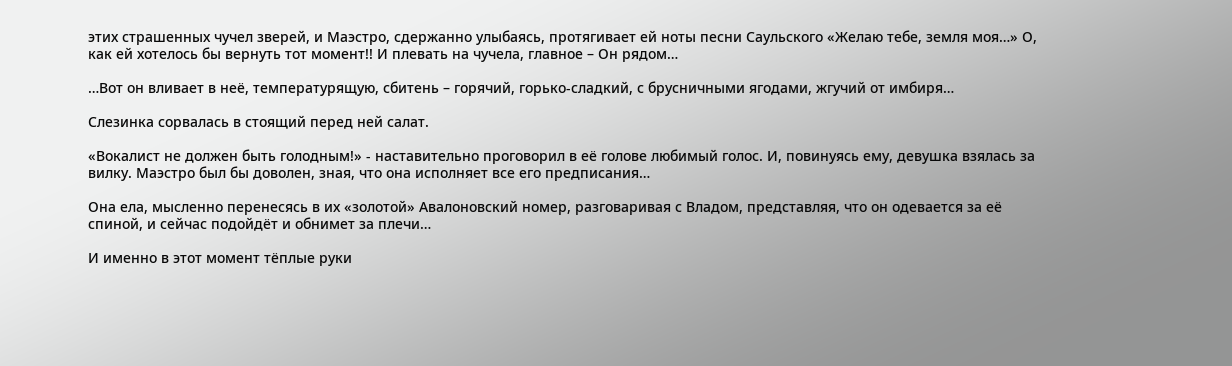этих страшенных чучел зверей, и Маэстро, сдержанно улыбаясь, протягивает ей ноты песни Саульского «Желаю тебе, земля моя…» О, как ей хотелось бы вернуть тот момент!! И плевать на чучела, главное – Он рядом…

…Вот он вливает в неё, температурящую, сбитень – горячий, горько-сладкий, с брусничными ягодами, жгучий от имбиря…

Слезинка сорвалась в стоящий перед ней салат.

«Вокалист не должен быть голодным!» - наставительно проговорил в её голове любимый голос. И, повинуясь ему, девушка взялась за вилку. Маэстро был бы доволен, зная, что она исполняет все его предписания…

Она ела, мысленно перенесясь в их «золотой» Авалоновский номер, разговаривая с Владом, представляя, что он одевается за её спиной, и сейчас подойдёт и обнимет за плечи…

И именно в этот момент тёплые руки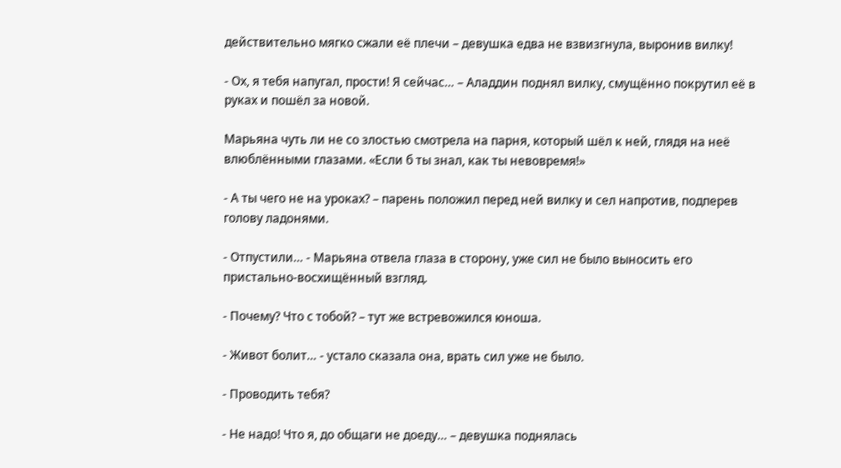действительно мягко сжали её плечи – девушка едва не взвизгнула, выронив вилку!

- Ох, я тебя напугал, прости! Я сейчас… – Аладдин поднял вилку, смущённо покрутил её в руках и пошёл за новой.

Марьяна чуть ли не со злостью смотрела на парня, который шёл к ней, глядя на неё влюблёнными глазами. «Если б ты знал, как ты невовремя!»

- А ты чего не на уроках? – парень положил перед ней вилку и сел напротив, подперев голову ладонями.

- Отпустили… - Марьяна отвела глаза в сторону, уже сил не было выносить его пристально-восхищённый взгляд.

- Почему? Что с тобой? – тут же встревожился юноша.

- Живот болит… - устало сказала она, врать сил уже не было.

- Проводить тебя?

- Не надо! Что я, до общаги не доеду… – девушка поднялась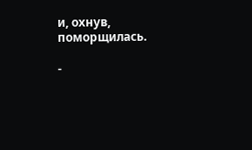и, охнув, поморщилась.

-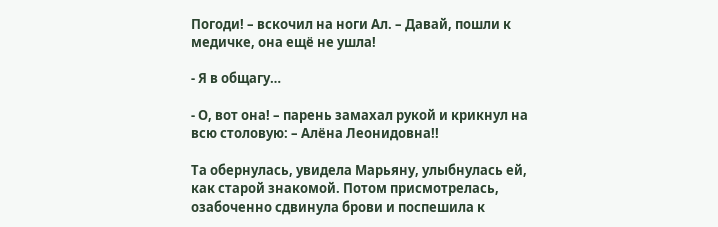Погоди! – вскочил на ноги Ал. – Давай, пошли к медичке, она ещё не ушла!

- Я в общагу…

- О, вот она! – парень замахал рукой и крикнул на всю столовую: – Алёна Леонидовна!!

Та обернулась, увидела Марьяну, улыбнулась ей, как старой знакомой. Потом присмотрелась, озабоченно сдвинула брови и поспешила к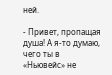ней.

- Привет, пропащая душа! А я-то думаю, чего ты в «Ньювейс» не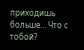приходишь больше… Что с тобой?